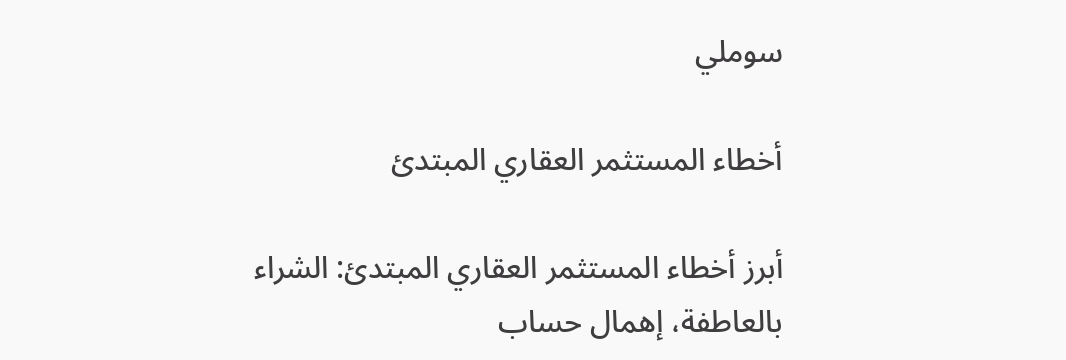سوملي

أخطاء المستثمر العقاري المبتدئ

أبرز أخطاء المستثمر العقاري المبتدئ: الشراء بالعاطفة، إهمال حساب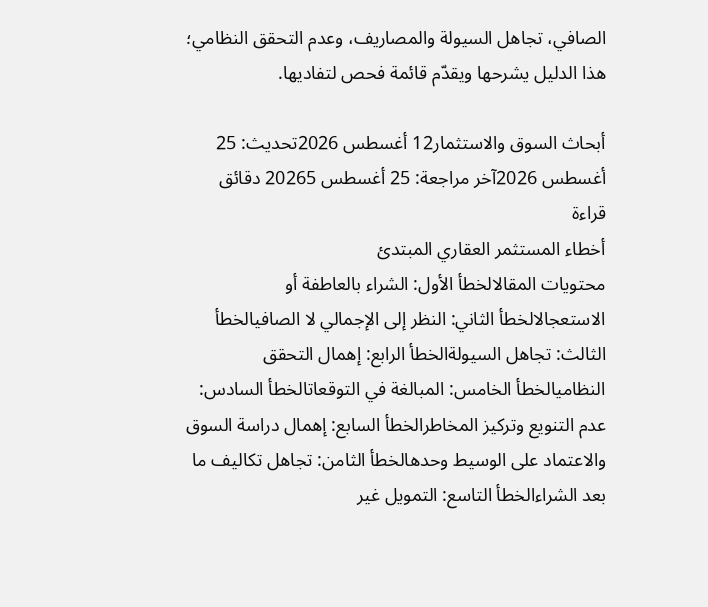الصافي، تجاهل السيولة والمصاريف، وعدم التحقق النظامي؛ هذا الدليل يشرحها ويقدّم قائمة فحص لتفاديها.

أبحاث السوق والاستثمار12 أغسطس 2026تحديث: 25 أغسطس 2026آخر مراجعة: 25 أغسطس 20265 دقائق قراءة
أخطاء المستثمر العقاري المبتدئ
محتويات المقالالخطأ الأول: الشراء بالعاطفة أو الاستعجالالخطأ الثاني: النظر إلى الإجمالي لا الصافيالخطأ الثالث: تجاهل السيولةالخطأ الرابع: إهمال التحقق النظاميالخطأ الخامس: المبالغة في التوقعاتالخطأ السادس: عدم التنويع وتركيز المخاطرالخطأ السابع: إهمال دراسة السوق والاعتماد على الوسيط وحدهالخطأ الثامن: تجاهل تكاليف ما بعد الشراءالخطأ التاسع: التمويل غير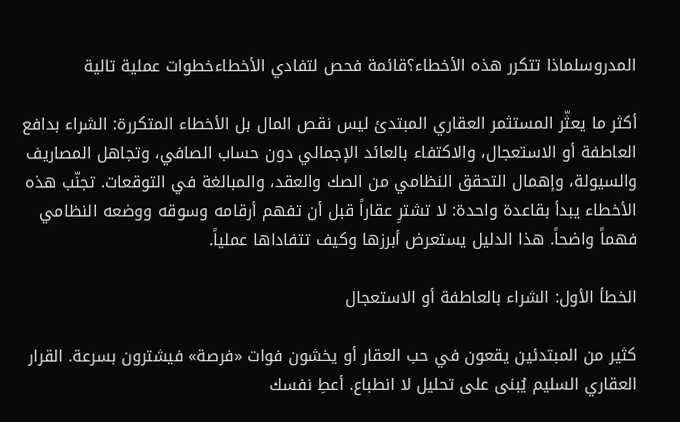المدروسلماذا تتكرر هذه الأخطاء؟قائمة فحص لتفادي الأخطاءخطوات عملية تالية

أكثر ما يعثّر المستثمر العقاري المبتدئ ليس نقص المال بل الأخطاء المتكررة: الشراء بدافع العاطفة أو الاستعجال، والاكتفاء بالعائد الإجمالي دون حساب الصافي، وتجاهل المصاريف والسيولة، وإهمال التحقق النظامي من الصك والعقد، والمبالغة في التوقعات. تجنّب هذه الأخطاء يبدأ بقاعدة واحدة: لا تشترِ عقاراً قبل أن تفهم أرقامه وسوقه ووضعه النظامي فهماً واضحاً. هذا الدليل يستعرض أبرزها وكيف تتفاداها عملياً.

الخطأ الأول: الشراء بالعاطفة أو الاستعجال

كثير من المبتدئين يقعون في حب العقار أو يخشون فوات «فرصة» فيشترون بسرعة. القرار العقاري السليم يُبنى على تحليل لا انطباع. أعطِ نفسك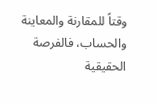وقتاً للمقارنة والمعاينة والحساب، فالفرصة الحقيقية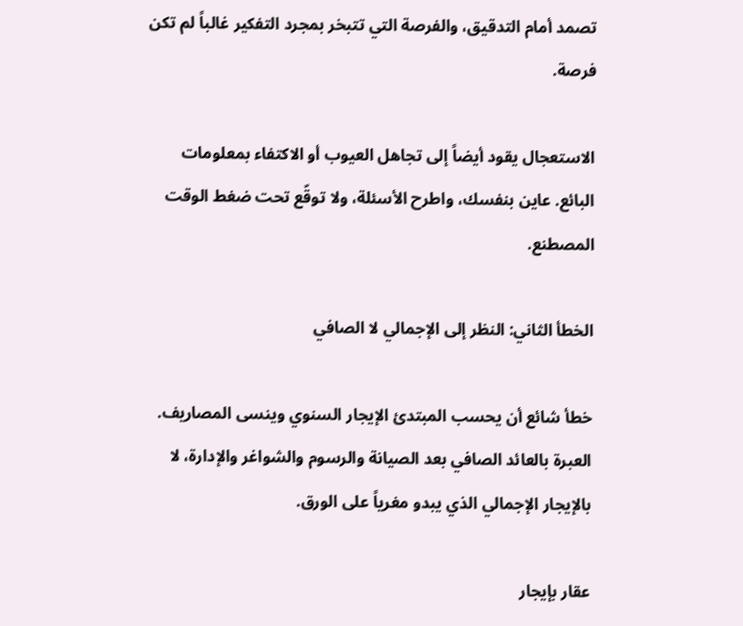تصمد أمام التدقيق، والفرصة التي تتبخر بمجرد التفكير غالباً لم تكن فرصة.

الاستعجال يقود أيضاً إلى تجاهل العيوب أو الاكتفاء بمعلومات البائع. عاين بنفسك، واطرح الأسئلة، ولا توقّع تحت ضغط الوقت المصطنع.

الخطأ الثاني: النظر إلى الإجمالي لا الصافي

خطأ شائع أن يحسب المبتدئ الإيجار السنوي وينسى المصاريف. العبرة بالعائد الصافي بعد الصيانة والرسوم والشواغر والإدارة، لا بالإيجار الإجمالي الذي يبدو مغرياً على الورق.

عقار بإيجار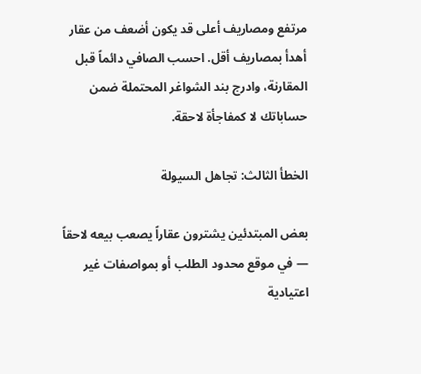مرتفع ومصاريف أعلى قد يكون أضعف من عقار أهدأ بمصاريف أقل. احسب الصافي دائماً قبل المقارنة، وادرج بند الشواغر المحتملة ضمن حساباتك لا كمفاجأة لاحقة.

الخطأ الثالث: تجاهل السيولة

بعض المبتدئين يشترون عقاراً يصعب بيعه لاحقاً — في موقع محدود الطلب أو بمواصفات غير اعتيادية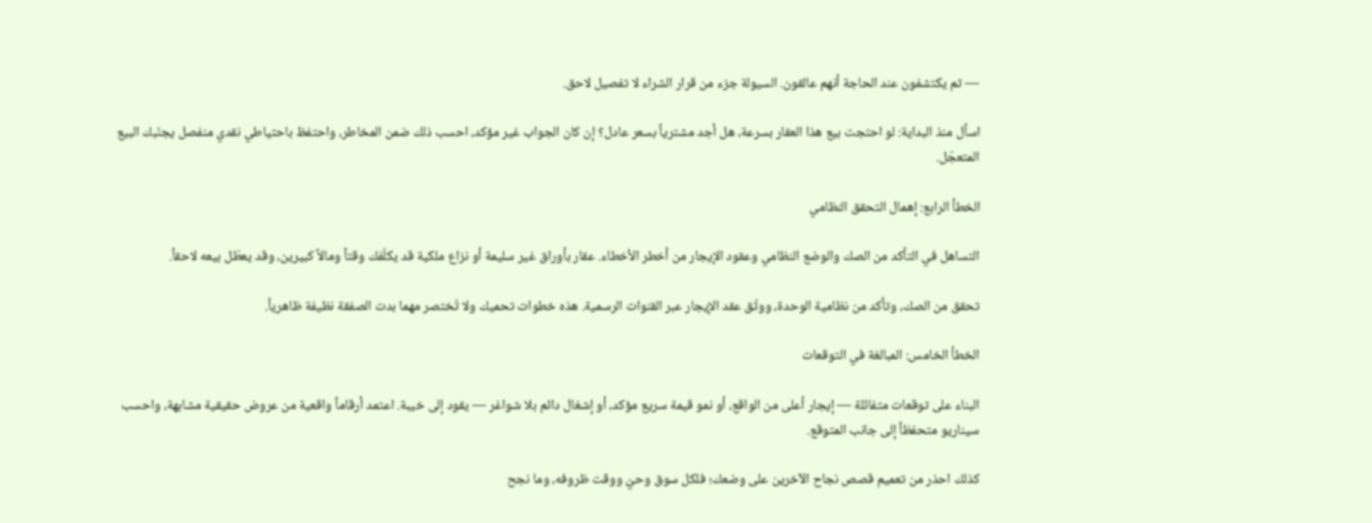— ثم يكتشفون عند الحاجة أنهم عالقون. السيولة جزء من قرار الشراء لا تفصيل لاحق.

اسأل منذ البداية: لو احتجت بيع هذا العقار بسرعة، هل أجد مشترياً بسعر عادل؟ إن كان الجواب غير مؤكد، احسب ذلك ضمن المخاطر، واحتفظ باحتياطي نقدي منفصل يجنّبك البيع المتعجّل.

الخطأ الرابع: إهمال التحقق النظامي

التساهل في التأكد من الصك والوضع النظامي وعقود الإيجار من أخطر الأخطاء. عقار بأوراق غير سليمة أو نزاع ملكية قد يكلّفك وقتاً ومالاً كبيرين، وقد يعطّل بيعه لاحقاً.

تحقق من الصك، وتأكد من نظامية الوحدة، ووثّق عقد الإيجار عبر القنوات الرسمية. هذه خطوات تحميك ولا تُختصر مهما بدت الصفقة نظيفة ظاهرياً.

الخطأ الخامس: المبالغة في التوقعات

البناء على توقعات متفائلة — إيجار أعلى من الواقع، أو نمو قيمة سريع مؤكد، أو إشغال دائم بلا شواغر — يقود إلى خيبة. اعتمد أرقاماً واقعية من عروض حقيقية مشابهة، واحسب سيناريو متحفظاً إلى جانب المتوقع.

كذلك احذر من تعميم قصص نجاح الآخرين على وضعك؛ فلكل سوق وحيّ ووقت ظروفه، وما نجح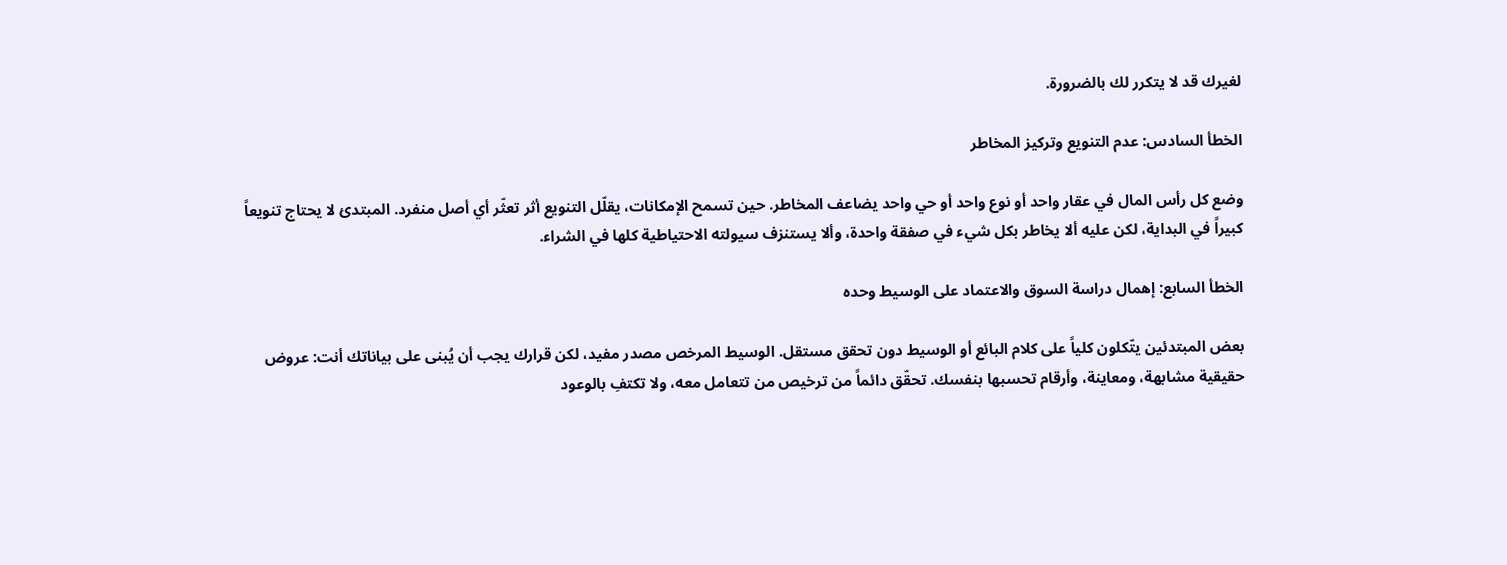لغيرك قد لا يتكرر لك بالضرورة.

الخطأ السادس: عدم التنويع وتركيز المخاطر

وضع كل رأس المال في عقار واحد أو نوع واحد أو حي واحد يضاعف المخاطر. حين تسمح الإمكانات، يقلّل التنويع أثر تعثّر أي أصل منفرد. المبتدئ لا يحتاج تنويعاً كبيراً في البداية، لكن عليه ألا يخاطر بكل شيء في صفقة واحدة، وألا يستنزف سيولته الاحتياطية كلها في الشراء.

الخطأ السابع: إهمال دراسة السوق والاعتماد على الوسيط وحده

بعض المبتدئين يتّكلون كلياً على كلام البائع أو الوسيط دون تحقق مستقل. الوسيط المرخص مصدر مفيد، لكن قرارك يجب أن يُبنى على بياناتك أنت: عروض حقيقية مشابهة، ومعاينة، وأرقام تحسبها بنفسك. تحقّق دائماً من ترخيص من تتعامل معه، ولا تكتفِ بالوعود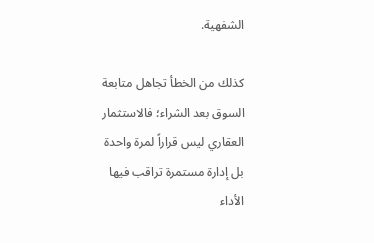الشفهية.

كذلك من الخطأ تجاهل متابعة السوق بعد الشراء؛ فالاستثمار العقاري ليس قراراً لمرة واحدة بل إدارة مستمرة تراقب فيها الأداء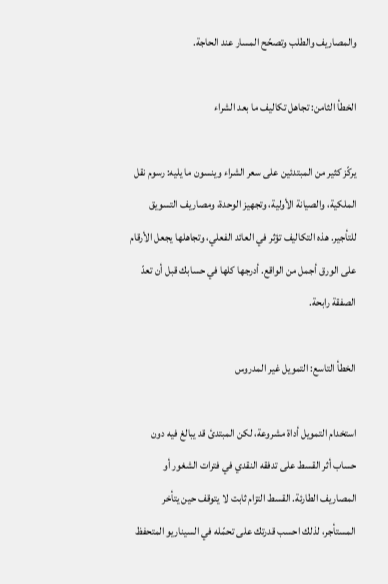والمصاريف والطلب وتصحّح المسار عند الحاجة.

الخطأ الثامن: تجاهل تكاليف ما بعد الشراء

يركّز كثير من المبتدئين على سعر الشراء وينسون ما يليه: رسوم نقل الملكية، والصيانة الأولية، وتجهيز الوحدة، ومصاريف التسويق للتأجير. هذه التكاليف تؤثر في العائد الفعلي، وتجاهلها يجعل الأرقام على الورق أجمل من الواقع. أدرجها كلها في حسابك قبل أن تعدّ الصفقة رابحة.

الخطأ التاسع: التمويل غير المدروس

استخدام التمويل أداة مشروعة، لكن المبتدئ قد يبالغ فيه دون حساب أثر القسط على تدفقه النقدي في فترات الشغور أو المصاريف الطارئة. القسط التزام ثابت لا يتوقف حين يتأخر المستأجر، لذلك احسب قدرتك على تحمّله في السيناريو المتحفظ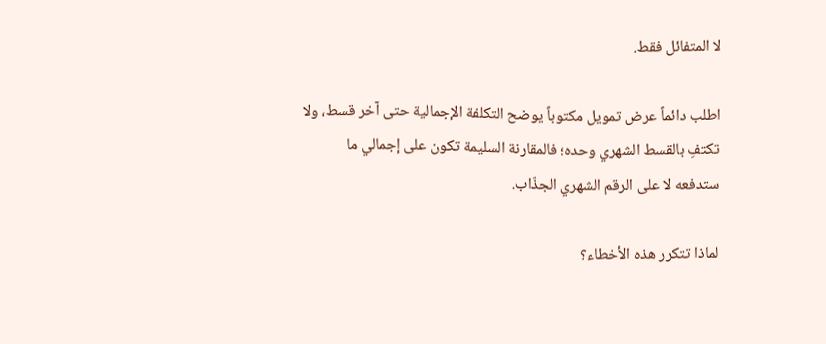لا المتفائل فقط.

اطلب دائماً عرض تمويل مكتوباً يوضح التكلفة الإجمالية حتى آخر قسط، ولا تكتفِ بالقسط الشهري وحده؛ فالمقارنة السليمة تكون على إجمالي ما ستدفعه لا على الرقم الشهري الجذّاب.

لماذا تتكرر هذه الأخطاء؟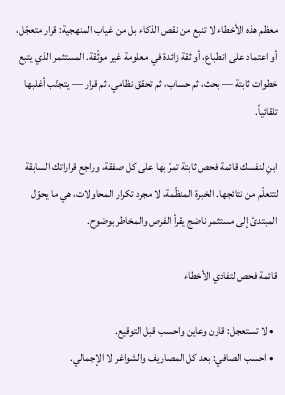معظم هذه الأخطاء لا تنبع من نقص الذكاء بل من غياب المنهجية: قرار متعجّل، أو اعتماد على انطباع، أو ثقة زائدة في معلومة غير موثّقة. المستثمر الذي يتبع خطوات ثابتة — بحث، ثم حساب، ثم تحقق نظامي، ثم قرار — يتجنّب أغلبها تلقائياً.

ابنِ لنفسك قائمة فحص ثابتة تمرّ بها على كل صفقة، وراجع قراراتك السابقة لتتعلّم من نتائجها. الخبرة المنظّمة، لا مجرد تكرار المحاولات، هي ما يحوّل المبتدئ إلى مستثمر ناضج يقرأ الفرص والمخاطر بوضوح.

قائمة فحص لتفادي الأخطاء

  • لا تستعجل: قارن وعاين واحسب قبل التوقيع.
  • احسب الصافي: بعد كل المصاريف والشواغر لا الإجمالي.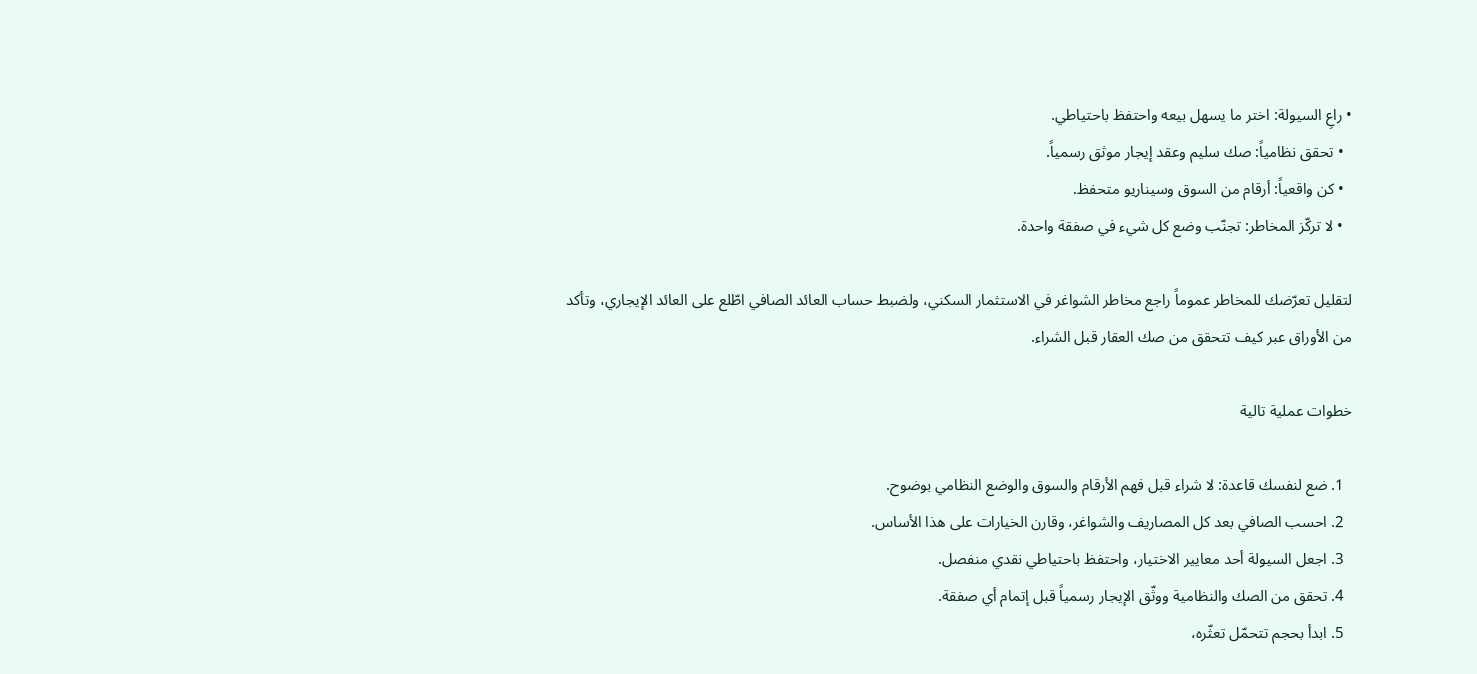• راعِ السيولة: اختر ما يسهل بيعه واحتفظ باحتياطي.
  • تحقق نظامياً: صك سليم وعقد إيجار موثق رسمياً.
  • كن واقعياً: أرقام من السوق وسيناريو متحفظ.
  • لا تركّز المخاطر: تجنّب وضع كل شيء في صفقة واحدة.

لتقليل تعرّضك للمخاطر عموماً راجع مخاطر الشواغر في الاستثمار السكني، ولضبط حساب العائد الصافي اطّلع على العائد الإيجاري، وتأكد من الأوراق عبر كيف تتحقق من صك العقار قبل الشراء.

خطوات عملية تالية

  1. ضع لنفسك قاعدة: لا شراء قبل فهم الأرقام والسوق والوضع النظامي بوضوح.
  2. احسب الصافي بعد كل المصاريف والشواغر، وقارن الخيارات على هذا الأساس.
  3. اجعل السيولة أحد معايير الاختيار، واحتفظ باحتياطي نقدي منفصل.
  4. تحقق من الصك والنظامية ووثّق الإيجار رسمياً قبل إتمام أي صفقة.
  5. ابدأ بحجم تتحمّل تعثّره،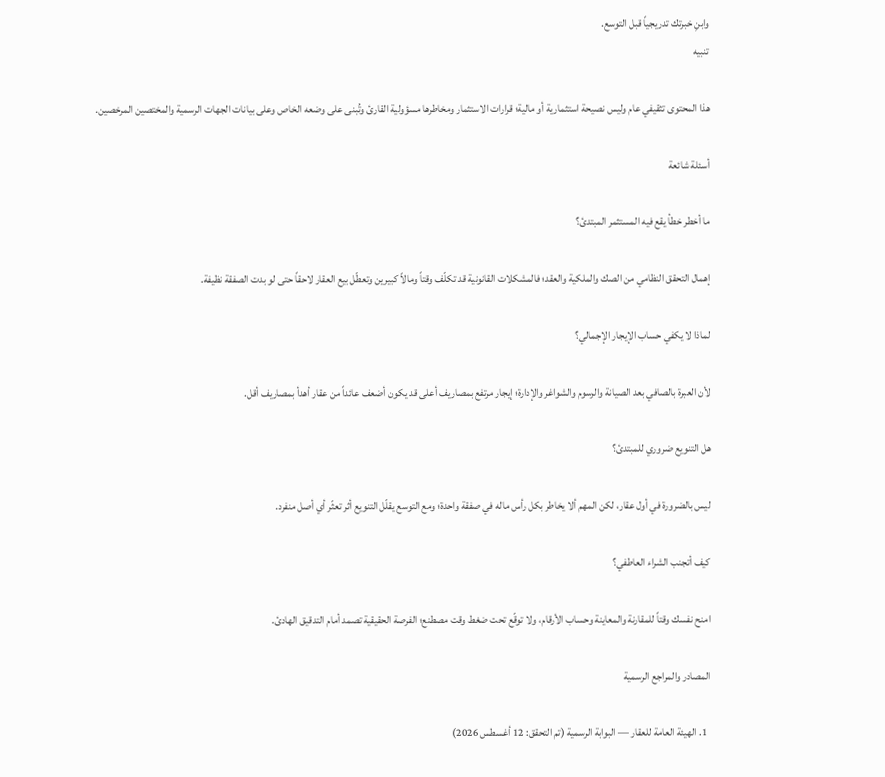وابنِ خبرتك تدريجياً قبل التوسع.
تنبيه

هذا المحتوى تثقيفي عام وليس نصيحة استثمارية أو مالية؛ قرارات الاستثمار ومخاطرها مسؤولية القارئ وتُبنى على وضعه الخاص وعلى بيانات الجهات الرسمية والمختصين المرخصين.

أسئلة شائعة

ما أخطر خطأ يقع فيه المستثمر المبتدئ؟

إهمال التحقق النظامي من الصك والملكية والعقد؛ فالمشكلات القانونية قد تكلّف وقتاً ومالاً كبيرين وتعطّل بيع العقار لاحقاً حتى لو بدت الصفقة نظيفة.

لماذا لا يكفي حساب الإيجار الإجمالي؟

لأن العبرة بالصافي بعد الصيانة والرسوم والشواغر والإدارة؛ إيجار مرتفع بمصاريف أعلى قد يكون أضعف عائداً من عقار أهدأ بمصاريف أقل.

هل التنويع ضروري للمبتدئ؟

ليس بالضرورة في أول عقار، لكن المهم ألا يخاطر بكل رأس ماله في صفقة واحدة؛ ومع التوسع يقلّل التنويع أثر تعثّر أي أصل منفرد.

كيف أتجنب الشراء العاطفي؟

امنح نفسك وقتاً للمقارنة والمعاينة وحساب الأرقام، ولا توقّع تحت ضغط وقت مصطنع؛ الفرصة الحقيقية تصمد أمام التدقيق الهادئ.

المصادر والمراجع الرسمية

  1. الهيئة العامة للعقار — البوابة الرسمية (تم التحقق: 12 أغسطس 2026)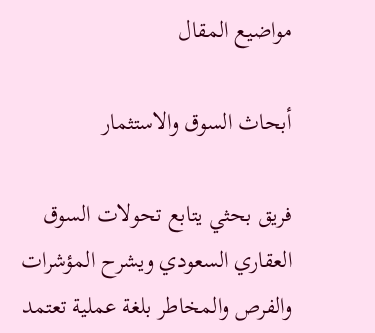مواضيع المقال

أبحاث السوق والاستثمار

فريق بحثي يتابع تحولات السوق العقاري السعودي ويشرح المؤشرات والفرص والمخاطر بلغة عملية تعتمد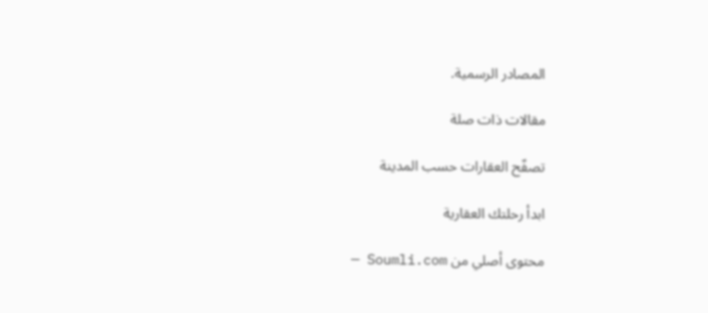المصادر الرسمية.

مقالات ذات صلة

تصفّح العقارات حسب المدينة

ابدأ رحلتك العقارية

محتوى أصلي من Soumli.com —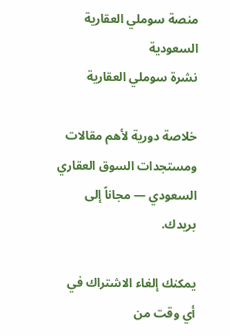منصة سوملي العقارية السعودية
نشرة سوملي العقارية

خلاصة دورية لأهم مقالات ومستجدات السوق العقاري السعودي — مجاناً إلى بريدك.

يمكنك إلغاء الاشتراك في أي وقت من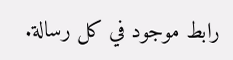رابط موجود في كل رسالة.